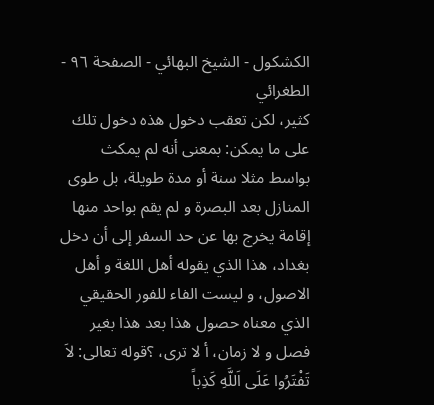الكشكول - الشيخ البهائي - الصفحة ٩٦ - الطغرائي
كثير، لكن تعقب دخول هذه دخول تلك على ما يمكن: بمعنى أنه لم يمكث بواسط مثلا سنة أو مدة طويلة، بل طوى المنازل بعد البصرة و لم يقم بواحد منها إقامة يخرج بها عن حد السفر إلى أن دخل بغداد، هذا الذي يقوله أهل اللغة و أهل الاصول، و ليست الفاء للفور الحقيقي الذي معناه حصول هذا بعد هذا بغير فصل و لا زمان، أ لا ترى، ؟قوله تعالى: لاَ تَفْتَرُوا عَلَى اَللَّهِ كَذِباً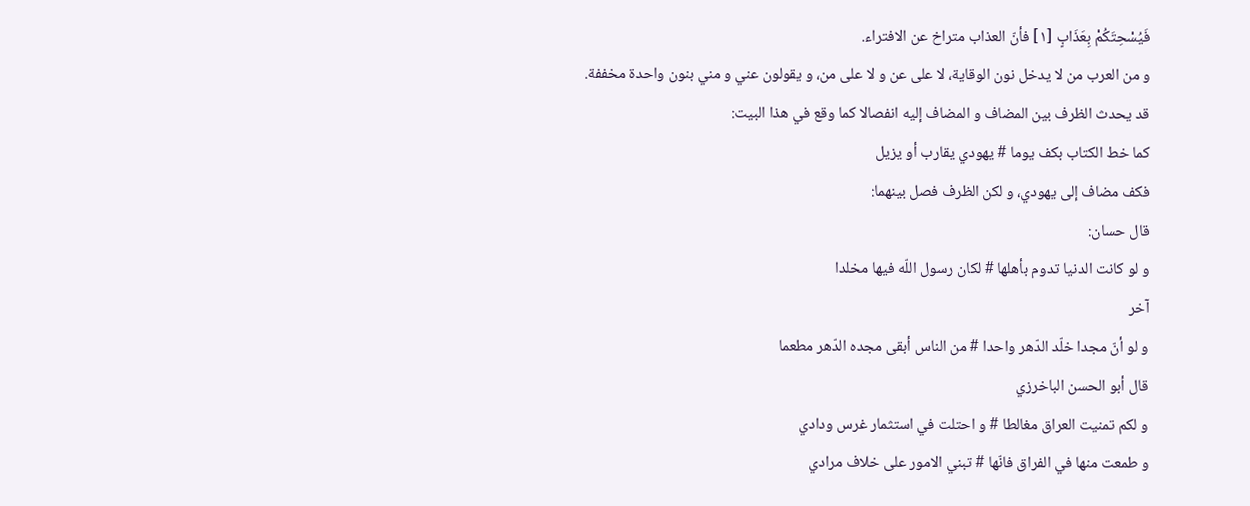فَيُسْحِتَكُمْ بِعَذَابٍ [١] فأنّ العذاب متراخ عن الافتراء.
و من العرب من لا يدخل نون الوقاية، لا على عن و لا على من، و يقولون عني و مني بنون واحدة مخففة.
قد يحدث الظرف بين المضاف و المضاف إليه انفصالا كما وقع في هذا البيت:
كما خط الكتاب بكف يوما # يهودي يقارب أو يزيل
فكف مضاف إلى يهودي، و لكن الظرف فصل بينهما:
قال حسان:
و لو كانت الدنيا تدوم بأهلها # لكان رسول اللّه فيها مخلدا
آخر
و لو أنّ مجدا خلّد الدّهر واحدا # من الناس أبقى مجده الدّهر مطعما
قال أبو الحسن الباخرزي
و لكم تمنيت العراق مغالطا # و احتلت في استثمار غرس ودادي
و طمعت منها في الفراق فانّها # تبني الامور على خلاف مرادي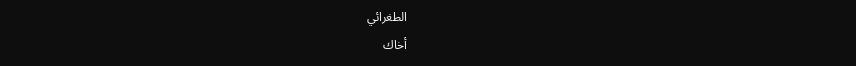الطغرائي
أخاك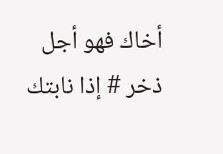أخاك فهو أجل ذخر # إذا نابتك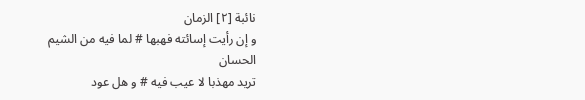نائبة [٢] الزمان
و إن رأيت إسائته فهبها # لما فيه من الشيم الحسان
تريد مهذبا لا عيب فيه # و هل عود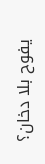يفوح بلا دخان؟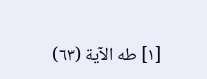[١] طه الآية (٦٣)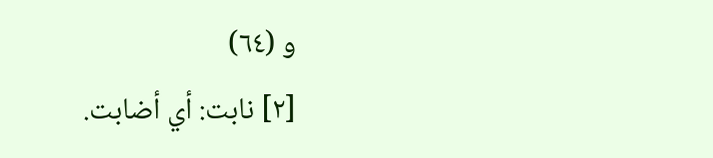و (٦٤)
[٢] نابت: أي أضابت.